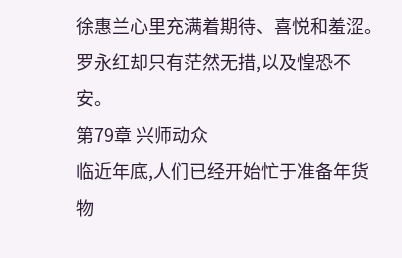徐惠兰心里充满着期待、喜悦和羞涩。
罗永红却只有茫然无措,以及惶恐不安。
第79章 兴师动众
临近年底,人们已经开始忙于准备年货物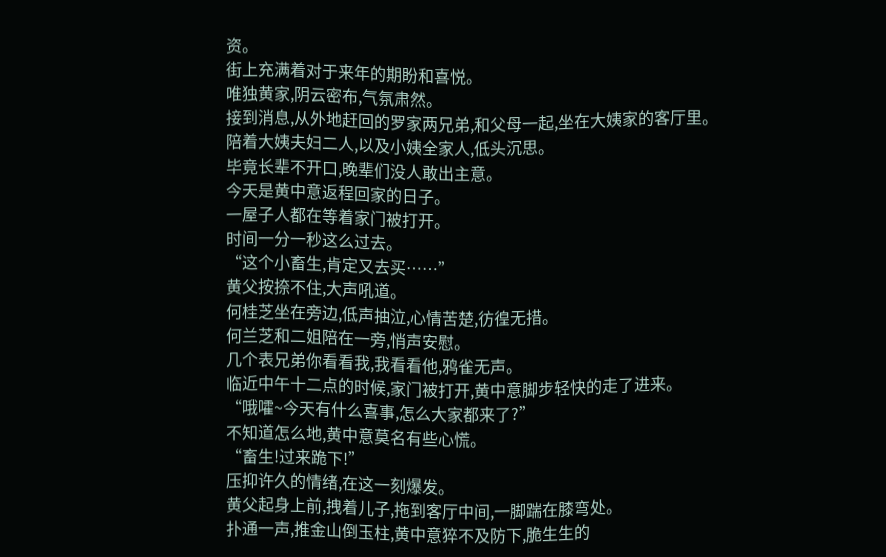资。
街上充满着对于来年的期盼和喜悦。
唯独黄家,阴云密布,气氛肃然。
接到消息,从外地赶回的罗家两兄弟,和父母一起,坐在大姨家的客厅里。
陪着大姨夫妇二人,以及小姨全家人,低头沉思。
毕竟长辈不开口,晚辈们没人敢出主意。
今天是黄中意返程回家的日子。
一屋子人都在等着家门被打开。
时间一分一秒这么过去。
“这个小畜生,肯定又去买……”
黄父按捺不住,大声吼道。
何桂芝坐在旁边,低声抽泣,心情苦楚,彷徨无措。
何兰芝和二姐陪在一旁,悄声安慰。
几个表兄弟你看看我,我看看他,鸦雀无声。
临近中午十二点的时候,家门被打开,黄中意脚步轻快的走了进来。
“哦嚯~今天有什么喜事,怎么大家都来了?”
不知道怎么地,黄中意莫名有些心慌。
“畜生!过来跪下!”
压抑许久的情绪,在这一刻爆发。
黄父起身上前,拽着儿子,拖到客厅中间,一脚踹在膝弯处。
扑通一声,推金山倒玉柱,黄中意猝不及防下,脆生生的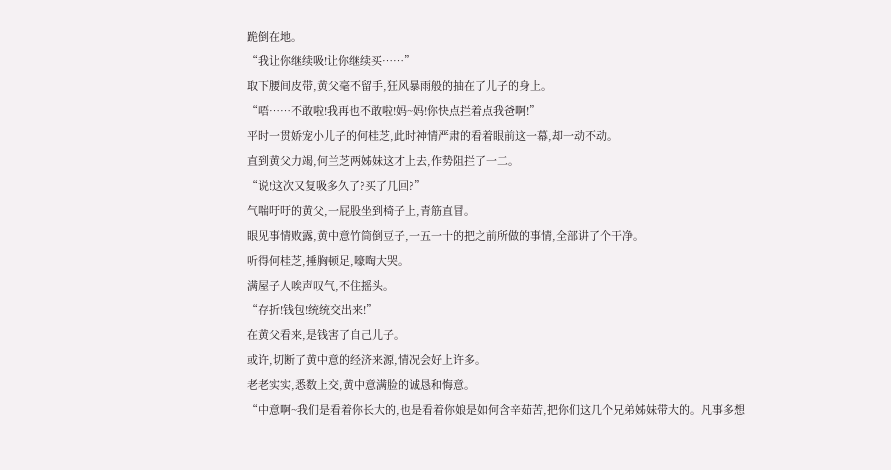跪倒在地。
“我让你继续吸!让你继续买……”
取下腰间皮带,黄父毫不留手,狂风暴雨般的抽在了儿子的身上。
“唔……不敢啦!我再也不敢啦!妈~妈!你快点拦着点我爸啊!”
平时一贯娇宠小儿子的何桂芝,此时神情严肃的看着眼前这一幕,却一动不动。
直到黄父力竭,何兰芝两姊妹这才上去,作势阻拦了一二。
“说!这次又复吸多久了?买了几回?”
气喘吁吁的黄父,一屁股坐到椅子上,青筋直冒。
眼见事情败露,黄中意竹筒倒豆子,一五一十的把之前所做的事情,全部讲了个干净。
听得何桂芝,捶胸顿足,嚎啕大哭。
满屋子人唉声叹气,不住摇头。
“存折!钱包!统统交出来!”
在黄父看来,是钱害了自己儿子。
或许,切断了黄中意的经济来源,情况会好上许多。
老老实实,悉数上交,黄中意满脸的诚恳和悔意。
“中意啊~我们是看着你长大的,也是看着你娘是如何含辛茹苦,把你们这几个兄弟姊妹带大的。凡事多想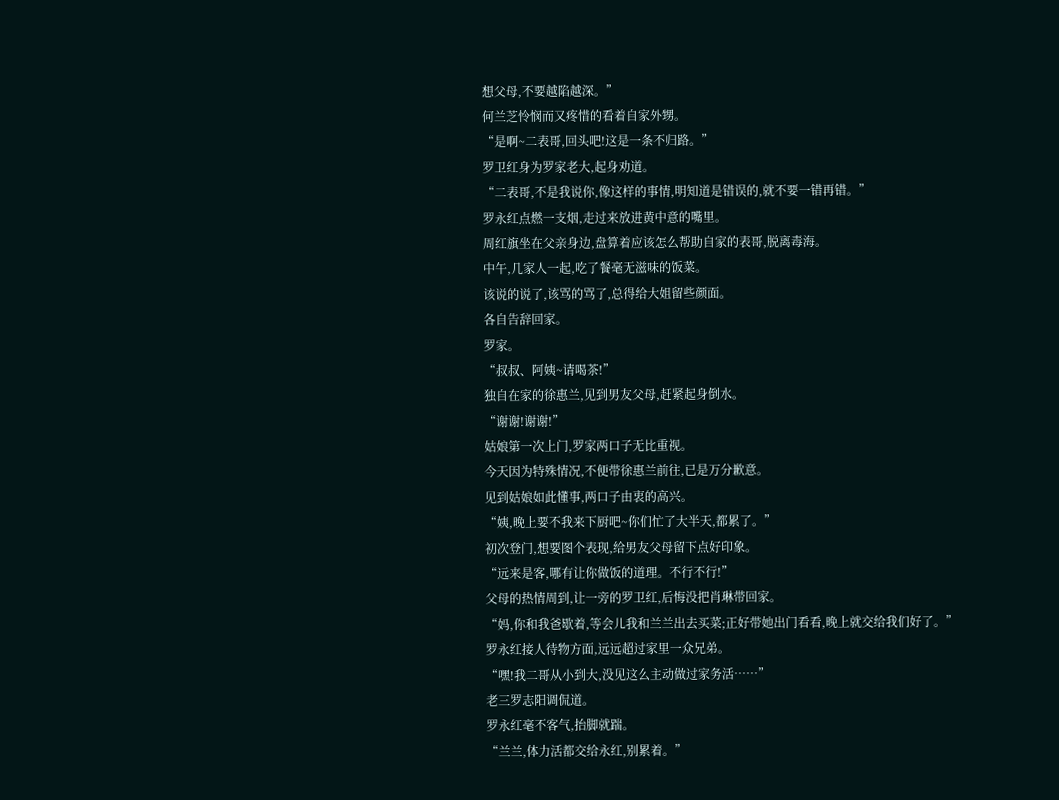想父母,不要越陷越深。”
何兰芝怜悯而又疼惜的看着自家外甥。
“是啊~二表哥,回头吧!这是一条不归路。”
罗卫红身为罗家老大,起身劝道。
“二表哥,不是我说你,像这样的事情,明知道是错误的,就不要一错再错。”
罗永红点燃一支烟,走过来放进黄中意的嘴里。
周红旗坐在父亲身边,盘算着应该怎么帮助自家的表哥,脱离毒海。
中午,几家人一起,吃了餐毫无滋味的饭菜。
该说的说了,该骂的骂了,总得给大姐留些颜面。
各自告辞回家。
罗家。
“叔叔、阿姨~请喝茶!”
独自在家的徐惠兰,见到男友父母,赶紧起身倒水。
“谢谢!谢谢!”
姑娘第一次上门,罗家两口子无比重视。
今天因为特殊情况,不便带徐惠兰前往,已是万分歉意。
见到姑娘如此懂事,两口子由衷的高兴。
“姨,晚上要不我来下厨吧~你们忙了大半天,都累了。”
初次登门,想要图个表现,给男友父母留下点好印象。
“远来是客,哪有让你做饭的道理。不行不行!”
父母的热情周到,让一旁的罗卫红,后悔没把肖琳带回家。
“妈,你和我爸歇着,等会儿我和兰兰出去买菜;正好带她出门看看,晚上就交给我们好了。”
罗永红接人待物方面,远远超过家里一众兄弟。
“嘿!我二哥从小到大,没见这么主动做过家务活……”
老三罗志阳调侃道。
罗永红毫不客气,抬脚就踹。
“兰兰,体力活都交给永红,别累着。”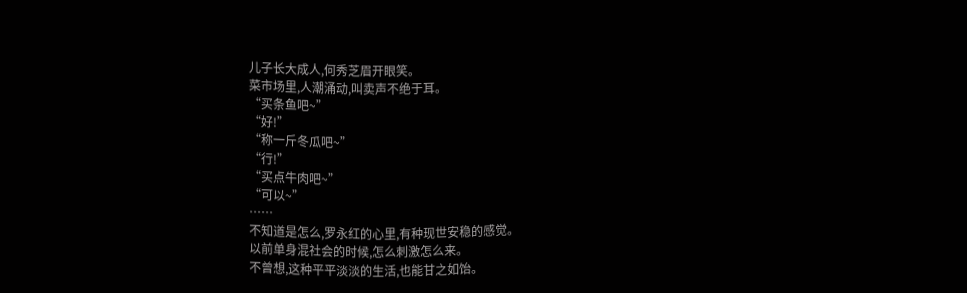儿子长大成人,何秀芝眉开眼笑。
菜市场里,人潮涌动,叫卖声不绝于耳。
“买条鱼吧~”
“好!”
“称一斤冬瓜吧~”
“行!”
“买点牛肉吧~”
“可以~”
……
不知道是怎么,罗永红的心里,有种现世安稳的感觉。
以前单身混社会的时候,怎么刺激怎么来。
不曾想,这种平平淡淡的生活,也能甘之如饴。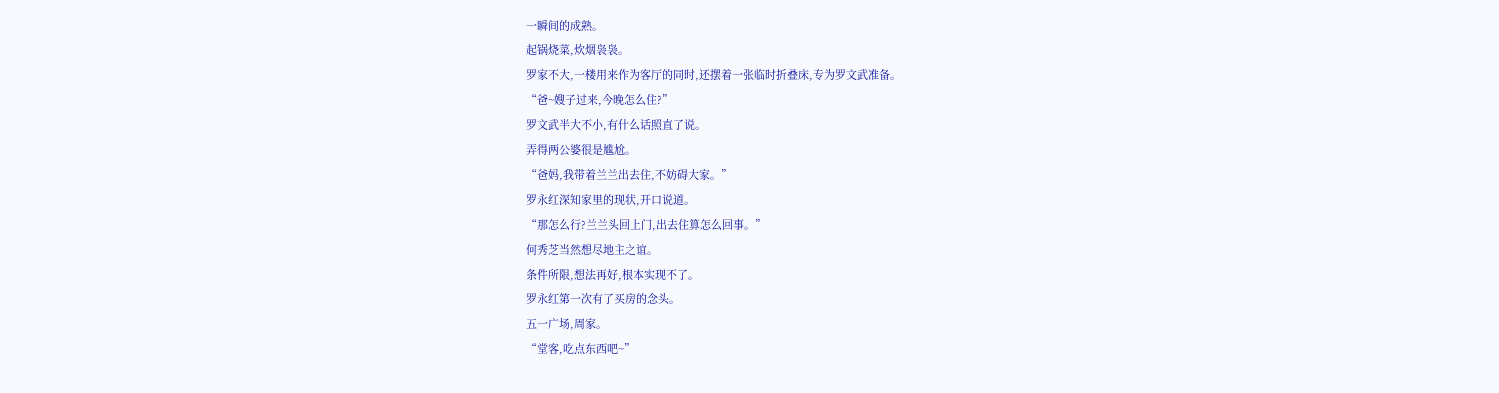一瞬间的成熟。
起锅烧菜,炊烟袅袅。
罗家不大,一楼用来作为客厅的同时,还摆着一张临时折叠床,专为罗文武准备。
“爸~嫂子过来,今晚怎么住?”
罗文武半大不小,有什么话照直了说。
弄得两公婆很是尴尬。
“爸妈,我带着兰兰出去住,不妨碍大家。”
罗永红深知家里的现状,开口说道。
“那怎么行?兰兰头回上门,出去住算怎么回事。”
何秀芝当然想尽地主之谊。
条件所限,想法再好,根本实现不了。
罗永红第一次有了买房的念头。
五一广场,周家。
“堂客,吃点东西吧~”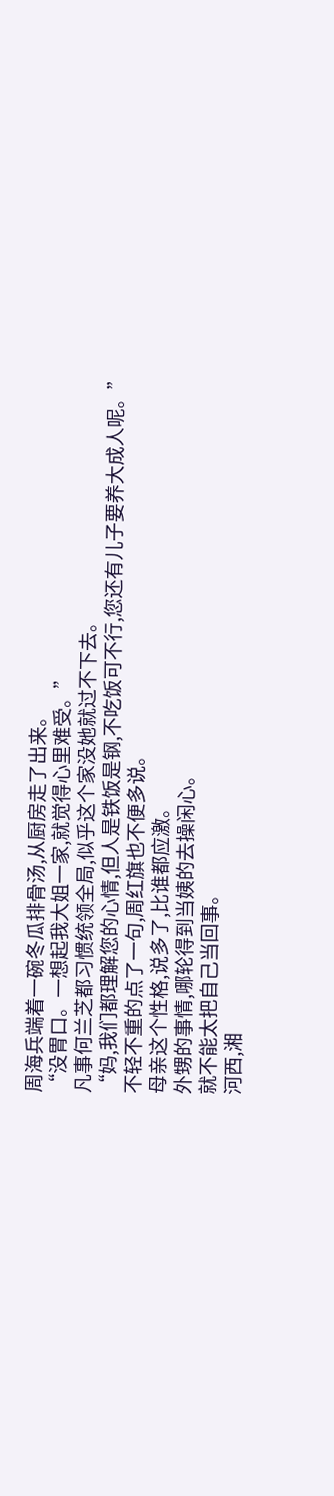周海兵端着一碗冬瓜排骨汤,从厨房走了出来。
“没胃口。一想起我大姐一家,就觉得心里难受。”
凡事何兰芝都习惯统领全局,似乎这个家没她就过不下去。
“妈,我们都理解您的心情,但人是铁饭是钢,不吃饭可不行,您还有儿子要养大成人呢。”
不轻不重的点了一句,周红旗也不便多说。
母亲这个性格,说多了,比谁都应激。
外甥的事情,哪轮得到当姨的去操闲心。
就不能太把自己当回事。
河西,湘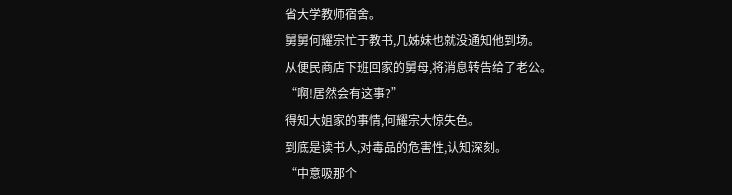省大学教师宿舍。
舅舅何耀宗忙于教书,几姊妹也就没通知他到场。
从便民商店下班回家的舅母,将消息转告给了老公。
“啊!居然会有这事?”
得知大姐家的事情,何耀宗大惊失色。
到底是读书人,对毒品的危害性,认知深刻。
“中意吸那个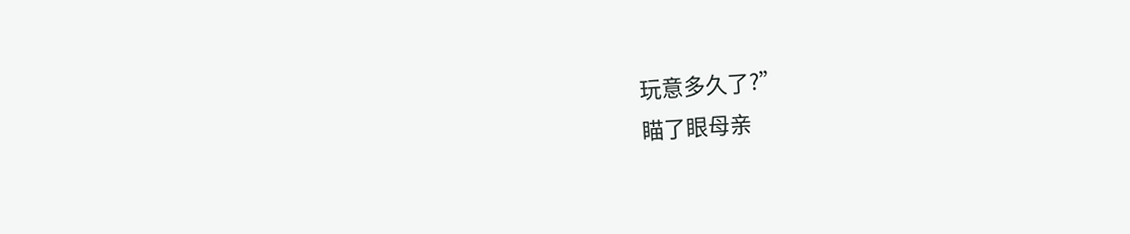玩意多久了?”
瞄了眼母亲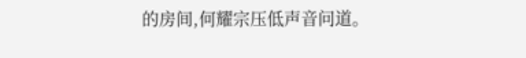的房间,何耀宗压低声音问道。